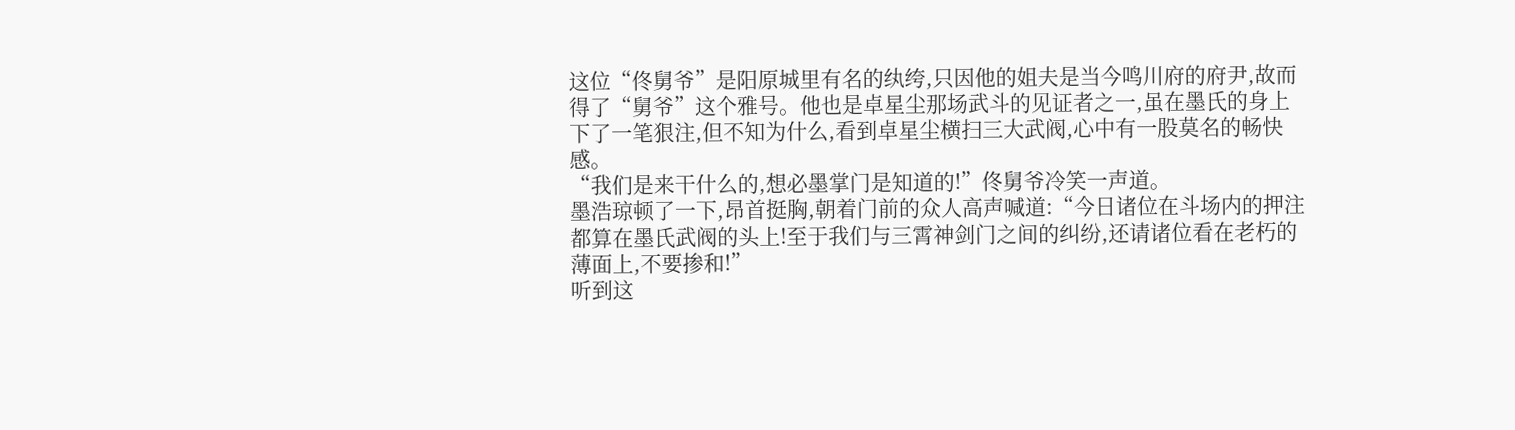这位“佟舅爷”是阳原城里有名的纨绔,只因他的姐夫是当今鸣川府的府尹,故而得了“舅爷”这个雅号。他也是卓星尘那场武斗的见证者之一,虽在墨氏的身上下了一笔狠注,但不知为什么,看到卓星尘横扫三大武阀,心中有一股莫名的畅快感。
“我们是来干什么的,想必墨掌门是知道的!”佟舅爷冷笑一声道。
墨浩琼顿了一下,昂首挺胸,朝着门前的众人高声喊道:“今日诸位在斗场内的押注都算在墨氏武阀的头上!至于我们与三霄神剑门之间的纠纷,还请诸位看在老朽的薄面上,不要掺和!”
听到这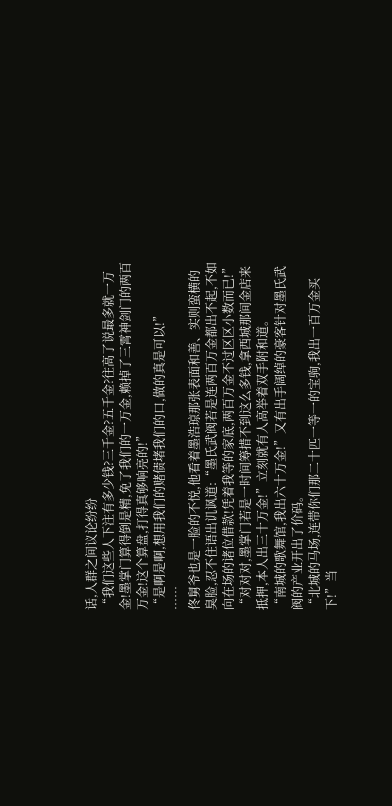话,人群之间议论纷纷
“我们这些人下注有多少钱?三千金?五千金?往高了说最多就一万金!墨掌门算得倒是精,免了我们的一万金,赖掉了三霄神剑门的两百万金!这个算盘,打得真够响亮的!”
“是啊是啊,想用我们的赌债堵我们的口,做的真是可以!”
……
佟舅爷也是一脸的不悦,他看着墨浩琼那张表面和善、实则蛮横的臭脸,忍不住语出讥讽道:“墨氏武阀若是连两百万金都出不起,不如向在场的诸位借款!凭着我等的家底,两百万金不过区区小数而已!”
“对对对,墨掌门若是一时间筹措不到这么多钱,拿西城那间金店来抵押,本人出三十万金!”立刻就有人高举着双手附和道。
“南城的歌舞馆,我出六十万金!”又有出手阔绰的豪客针对墨氏武阀的产业开出了价码。
“北城的马场,连带你们那二十匹一等一的宝驹,我出一百万金买下!”当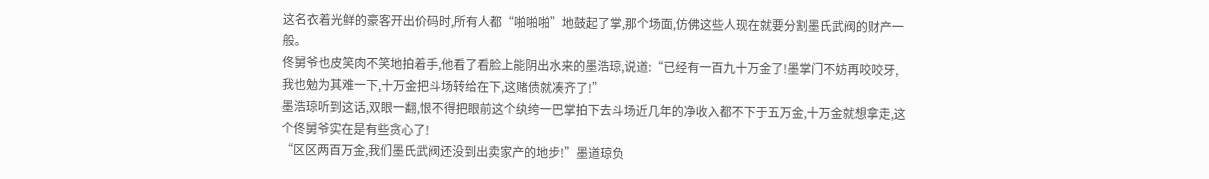这名衣着光鲜的豪客开出价码时,所有人都“啪啪啪”地鼓起了掌,那个场面,仿佛这些人现在就要分割墨氏武阀的财产一般。
佟舅爷也皮笑肉不笑地拍着手,他看了看脸上能阴出水来的墨浩琼,说道:“已经有一百九十万金了!墨掌门不妨再咬咬牙,我也勉为其难一下,十万金把斗场转给在下,这赌债就凑齐了!”
墨浩琼听到这话,双眼一翻,恨不得把眼前这个纨绔一巴掌拍下去斗场近几年的净收入都不下于五万金,十万金就想拿走,这个佟舅爷实在是有些贪心了!
“区区两百万金,我们墨氏武阀还没到出卖家产的地步!”墨道琼负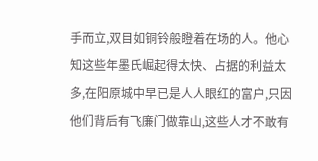手而立,双目如铜铃般瞪着在场的人。他心知这些年墨氏崛起得太快、占据的利益太多,在阳原城中早已是人人眼红的富户,只因他们背后有飞廉门做靠山,这些人才不敢有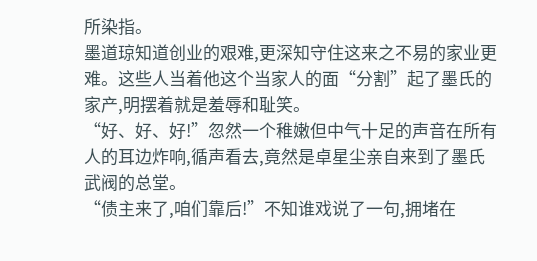所染指。
墨道琼知道创业的艰难,更深知守住这来之不易的家业更难。这些人当着他这个当家人的面“分割”起了墨氏的家产,明摆着就是羞辱和耻笑。
“好、好、好!”忽然一个稚嫩但中气十足的声音在所有人的耳边炸响,循声看去,竟然是卓星尘亲自来到了墨氏武阀的总堂。
“债主来了,咱们靠后!”不知谁戏说了一句,拥堵在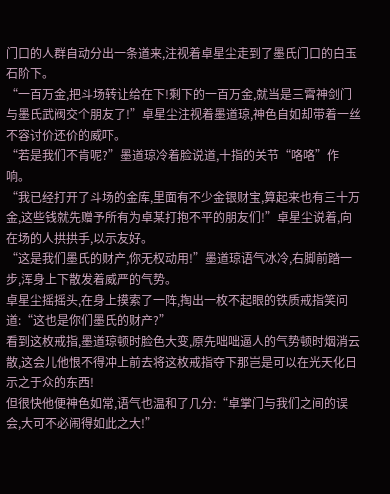门口的人群自动分出一条道来,注视着卓星尘走到了墨氏门口的白玉石阶下。
“一百万金,把斗场转让给在下!剩下的一百万金,就当是三霄神剑门与墨氏武阀交个朋友了!”卓星尘注视着墨道琼,神色自如却带着一丝不容讨价还价的威吓。
“若是我们不肯呢?”墨道琼冷着脸说道,十指的关节“咯咯”作响。
“我已经打开了斗场的金库,里面有不少金银财宝,算起来也有三十万金,这些钱就先赠予所有为卓某打抱不平的朋友们!”卓星尘说着,向在场的人拱拱手,以示友好。
“这是我们墨氏的财产,你无权动用!”墨道琼语气冰冷,右脚前踏一步,浑身上下散发着威严的气势。
卓星尘摇摇头,在身上摸索了一阵,掏出一枚不起眼的铁质戒指笑问道:“这也是你们墨氏的财产?”
看到这枚戒指,墨道琼顿时脸色大变,原先咄咄逼人的气势顿时烟消云散,这会儿他恨不得冲上前去将这枚戒指夺下那岂是可以在光天化日示之于众的东西!
但很快他便神色如常,语气也温和了几分:“卓掌门与我们之间的误会,大可不必闹得如此之大!”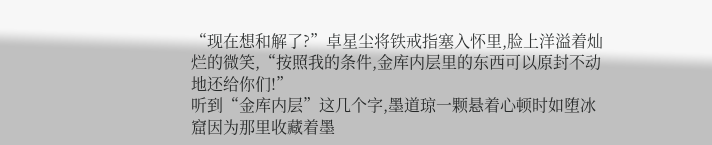“现在想和解了?”卓星尘将铁戒指塞入怀里,脸上洋溢着灿烂的微笑,“按照我的条件,金库内层里的东西可以原封不动地还给你们!”
听到“金库内层”这几个字,墨道琼一颗悬着心顿时如堕冰窟因为那里收藏着墨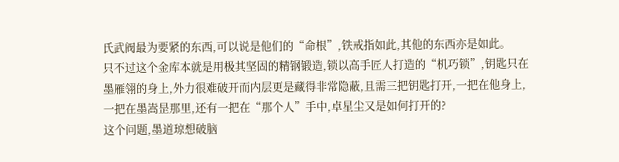氏武阀最为要紧的东西,可以说是他们的“命根”,铁戒指如此,其他的东西亦是如此。
只不过这个金库本就是用极其坚固的精钢锻造,锁以高手匠人打造的“机巧锁”,钥匙只在墨雁翎的身上,外力很难破开而内层更是藏得非常隐蔽,且需三把钥匙打开,一把在他身上,一把在墨嵩昰那里,还有一把在“那个人”手中,卓星尘又是如何打开的?
这个问题,墨道琼想破脑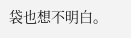袋也想不明白。